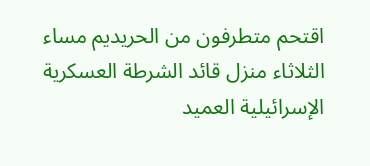اقتحم متطرفون من الحريديم مساء الثلاثاء منزل قائد الشرطة العسكرية الإسرائيلية العميد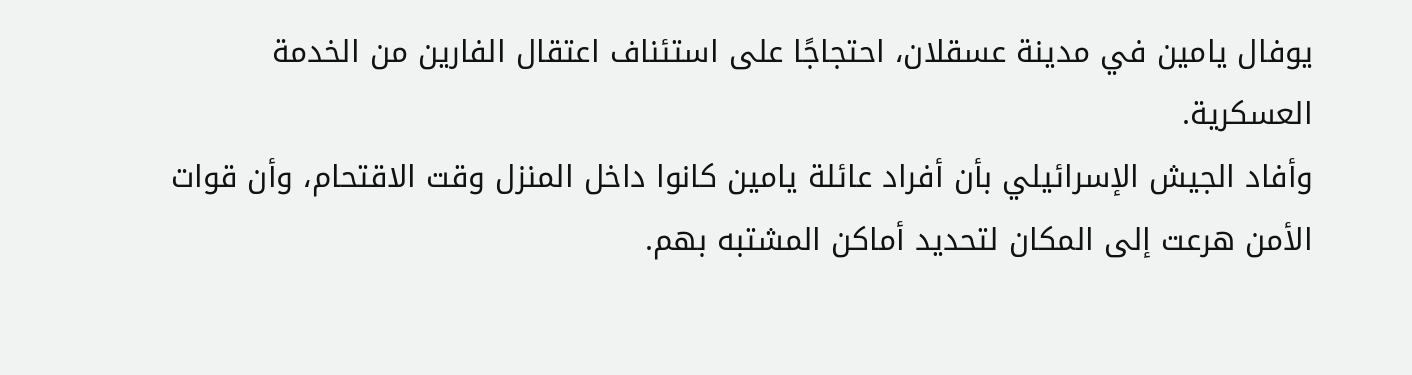يوفال يامين في مدينة عسقلان، احتجاجًا على استئناف اعتقال الفارين من الخدمة العسكرية.
وأفاد الجيش الإسرائيلي بأن أفراد عائلة يامين كانوا داخل المنزل وقت الاقتحام، وأن قوات الأمن هرعت إلى المكان لتحديد أماكن المشتبه بهم.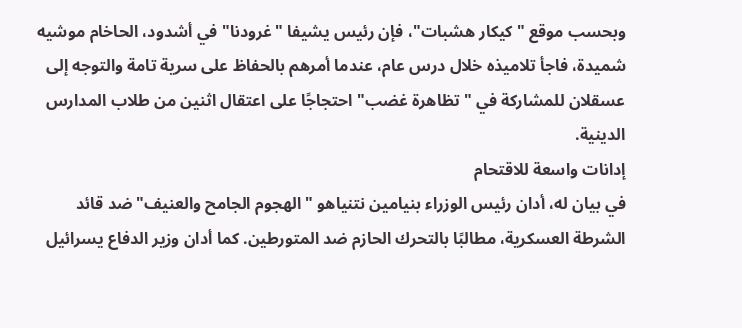وبحسب موقع "كيكار هشبات"، فإن رئيس يشيفا "غرودنا" في أشدود، الحاخام موشيه شميدة، فاجأ تلاميذه خلال درس عام، عندما أمرهم بالحفاظ على سرية تامة والتوجه إلى عسقلان للمشاركة في "تظاهرة غضب" احتجاجًا على اعتقال اثنين من طلاب المدارس الدينية.
إدانات واسعة للاقتحام
في بيان له، أدان رئيس الوزراء بنيامين نتنياهو "الهجوم الجامح والعنيف" ضد قائد الشرطة العسكرية، مطالبًا بالتحرك الحازم ضد المتورطين. كما أدان وزير الدفاع يسرائيل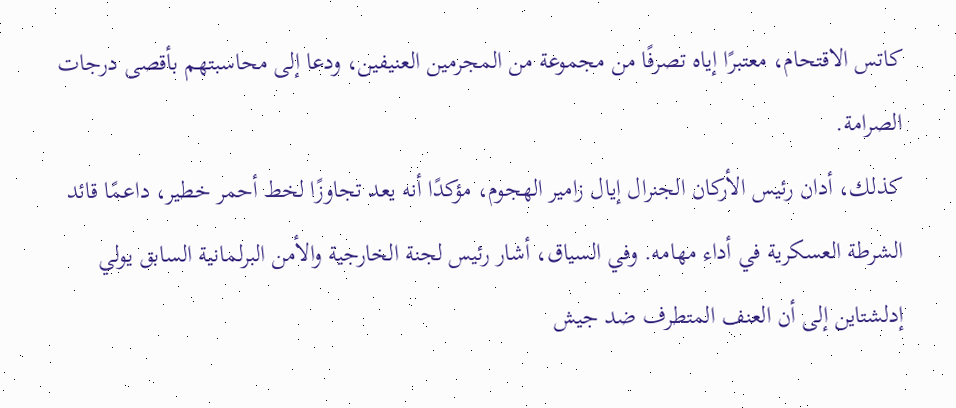كاتس الاقتحام، معتبرًا إياه تصرفًا من مجموعة من المجرمين العنيفين، ودعا إلى محاسبتهم بأقصى درجات الصرامة.
كذلك، أدان رئيس الأركان الجنرال إيال زامير الهجوم، مؤكدًا أنه يعد تجاوزًا لخط أحمر خطير، داعمًا قائد الشرطة العسكرية في أداء مهامه. وفي السياق، أشار رئيس لجنة الخارجية والأمن البرلمانية السابق يولي إدلشتاين إلى أن العنف المتطرف ضد جيش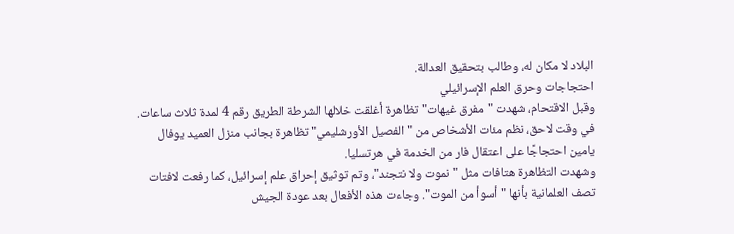البلاد لا مكان له، وطالب بتحقيق العدالة.
احتجاجات وحرق العلم الإسرائيلي
وقبل الاقتحام، شهدت "مفرق غيهات" تظاهرة أغلقت خلالها الشرطة الطريق رقم 4 لمدة ثلاث ساعات. في وقت لاحق، نظم مئات الأشخاص من "الفصيل الأورشليمي" تظاهرة بجانب منزل العميد يوفال يامين احتجاجًا على اعتقال فار من الخدمة في هرتسليا.
وشهدت التظاهرة هتافات مثل "نموت ولا نتجند"، وتم توثيق إحراق علم إسرائيل، كما رفعت لافتات تصف العلمانية بأنها "أسوأ من الموت". وجاءت هذه الأفعال بعد عودة الجيش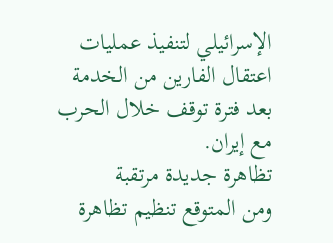الإسرائيلي لتنفيذ عمليات اعتقال الفارين من الخدمة بعد فترة توقف خلال الحرب مع إيران.
تظاهرة جديدة مرتقبة
ومن المتوقع تنظيم تظاهرة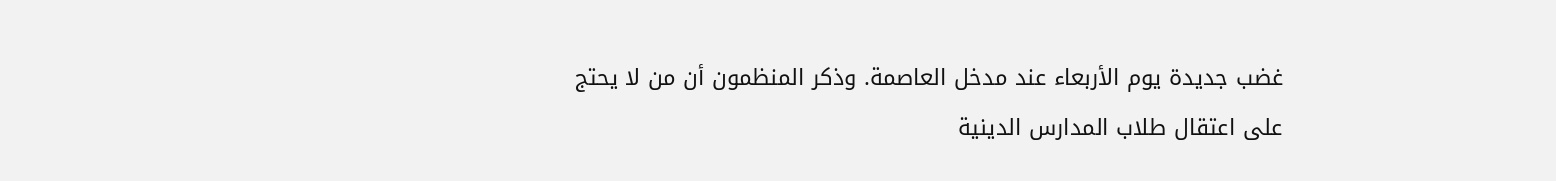غضب جديدة يوم الأربعاء عند مدخل العاصمة. وذكر المنظمون أن من لا يحتج على اعتقال طلاب المدارس الدينية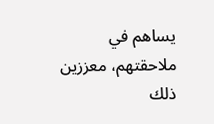يساهم في ملاحقتهم، معززين ذلك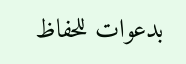بدعوات للحفاظ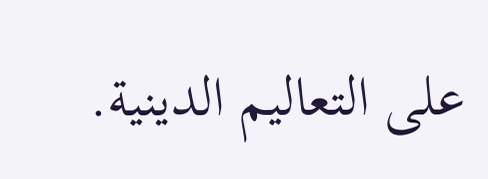على التعاليم الدينية.